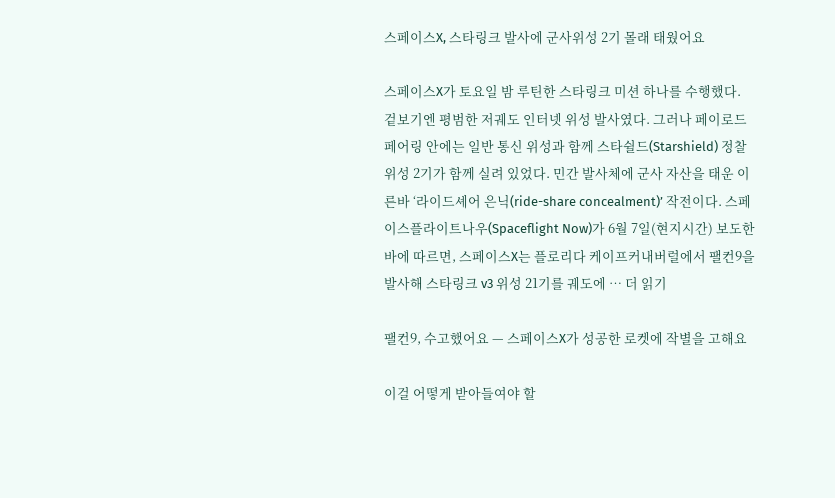스페이스X, 스타링크 발사에 군사위성 2기 몰래 태웠어요

스페이스X가 토요일 밤 루틴한 스타링크 미션 하나를 수행했다. 겉보기엔 평범한 저궤도 인터넷 위성 발사였다. 그러나 페이로드 페어링 안에는 일반 통신 위성과 함께 스타쉴드(Starshield) 정찰위성 2기가 함께 실려 있었다. 민간 발사체에 군사 자산을 태운 이른바 ‘라이드셰어 은닉(ride-share concealment)’ 작전이다. 스페이스플라이트나우(Spaceflight Now)가 6월 7일(현지시간) 보도한 바에 따르면, 스페이스X는 플로리다 케이프커내버럴에서 팰컨9을 발사해 스타링크 v3 위성 21기를 궤도에 … 더 읽기

팰컨9, 수고했어요 — 스페이스X가 성공한 로켓에 작별을 고해요

이걸 어떻게 받아들여야 할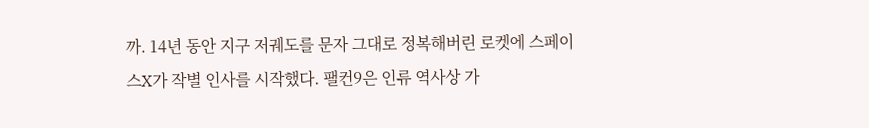까. 14년 동안 지구 저궤도를 문자 그대로 정복해버린 로켓에 스페이스X가 작별 인사를 시작했다. 팰컨9은 인류 역사상 가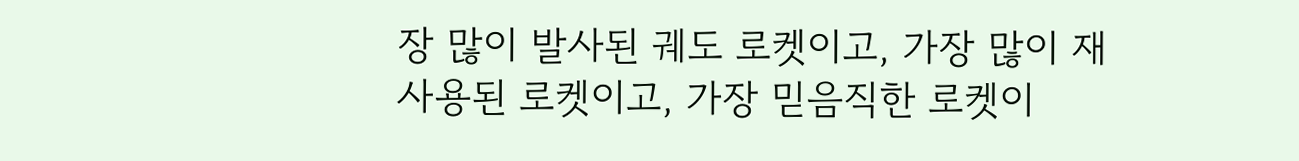장 많이 발사된 궤도 로켓이고, 가장 많이 재사용된 로켓이고, 가장 믿음직한 로켓이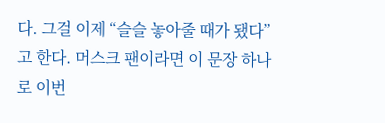다. 그걸 이제 “슬슬 놓아줄 때가 됐다”고 한다. 머스크 팬이라면 이 문장 하나로 이번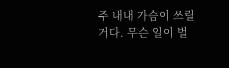주 내내 가슴이 쓰릴 거다. 무슨 일이 벌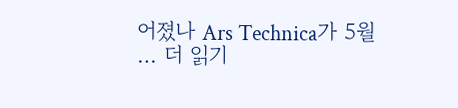어졌나 Ars Technica가 5월 … 더 읽기